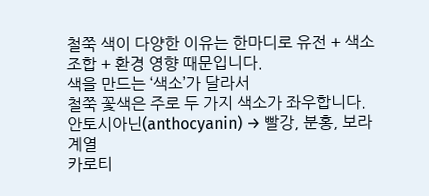철쭉 색이 다양한 이유는 한마디로 유전 + 색소 조합 + 환경 영향 때문입니다.
색을 만드는 ‘색소’가 달라서
철쭉 꽃색은 주로 두 가지 색소가 좌우합니다.
안토시아닌(anthocyanin) → 빨강, 분홍, 보라 계열
카로티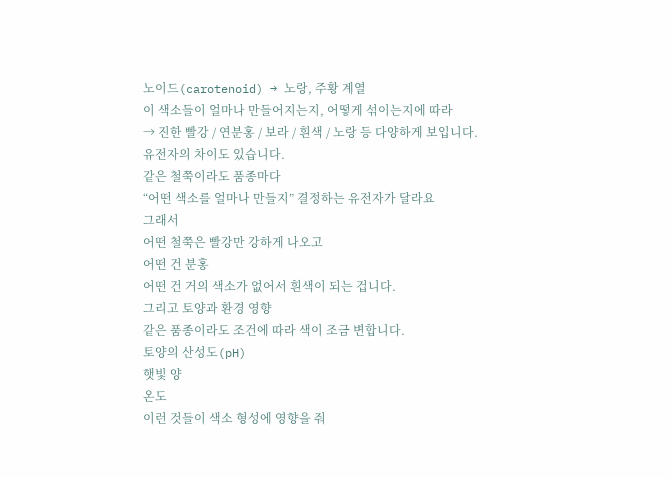노이드(carotenoid) → 노랑, 주황 계열
이 색소들이 얼마나 만들어지는지, 어떻게 섞이는지에 따라
→ 진한 빨강 / 연분홍 / 보라 / 흰색 / 노랑 등 다양하게 보입니다.
유전자의 차이도 있습니다.
같은 철쭉이라도 품종마다
“어떤 색소를 얼마나 만들지” 결정하는 유전자가 달라요
그래서
어떤 철쭉은 빨강만 강하게 나오고
어떤 건 분홍
어떤 건 거의 색소가 없어서 흰색이 되는 겁니다.
그리고 토양과 환경 영향
같은 품종이라도 조건에 따라 색이 조금 변합니다.
토양의 산성도(pH)
햇빛 양
온도
이런 것들이 색소 형성에 영향을 줘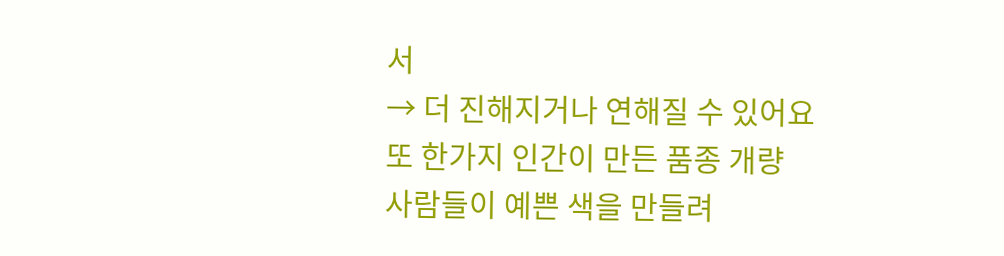서
→ 더 진해지거나 연해질 수 있어요
또 한가지 인간이 만든 품종 개량
사람들이 예쁜 색을 만들려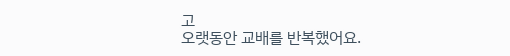고
오랫동안 교배를 반복했어요.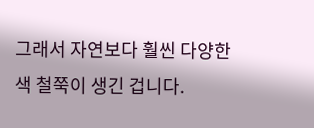그래서 자연보다 훨씬 다양한 색 철쭉이 생긴 겁니다.